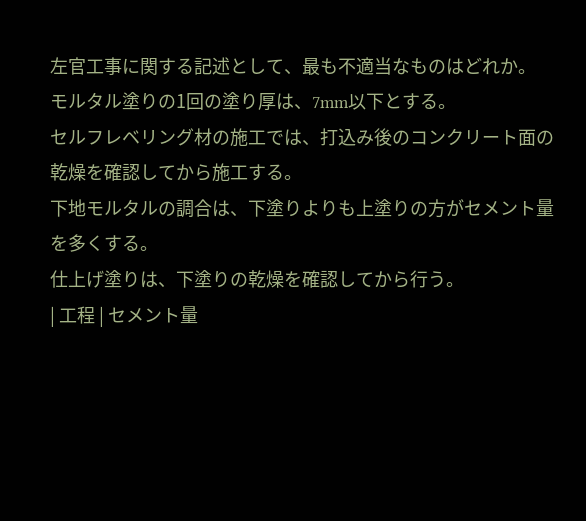左官工事に関する記述として、最も不適当なものはどれか。
モルタル塗りの1回の塗り厚は、7mm以下とする。
セルフレベリング材の施工では、打込み後のコンクリート面の乾燥を確認してから施工する。
下地モルタルの調合は、下塗りよりも上塗りの方がセメント量を多くする。
仕上げ塗りは、下塗りの乾燥を確認してから行う。
| 工程 | セメント量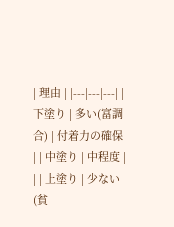| 理由 | |---|---|---| | 下塗り | 多い(富調合) | 付着力の確保 | | 中塗り | 中程度 | | | 上塗り | 少ない(貧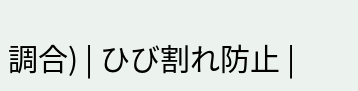調合) | ひび割れ防止 |